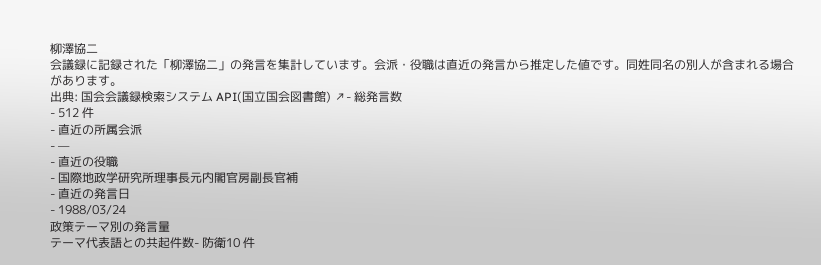柳澤協二
会議録に記録された「柳澤協二」の発言を集計しています。会派・役職は直近の発言から推定した値です。同姓同名の別人が含まれる場合があります。
出典: 国会会議録検索システム API(国立国会図書館) ↗- 総発言数
- 512 件
- 直近の所属会派
- —
- 直近の役職
- 国際地政学研究所理事長元内閣官房副長官補
- 直近の発言日
- 1988/03/24
政策テーマ別の発言量
テーマ代表語との共起件数- 防衛10 件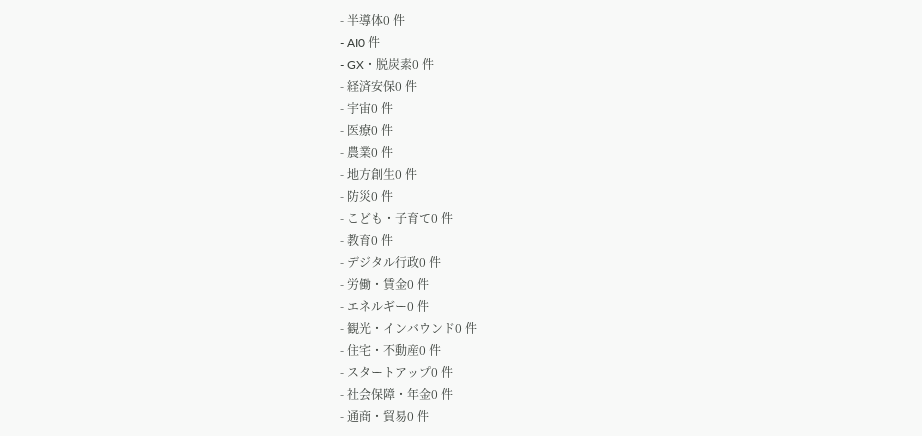- 半導体0 件
- AI0 件
- GX・脱炭素0 件
- 経済安保0 件
- 宇宙0 件
- 医療0 件
- 農業0 件
- 地方創生0 件
- 防災0 件
- こども・子育て0 件
- 教育0 件
- デジタル行政0 件
- 労働・賃金0 件
- エネルギー0 件
- 観光・インバウンド0 件
- 住宅・不動産0 件
- スタートアップ0 件
- 社会保障・年金0 件
- 通商・貿易0 件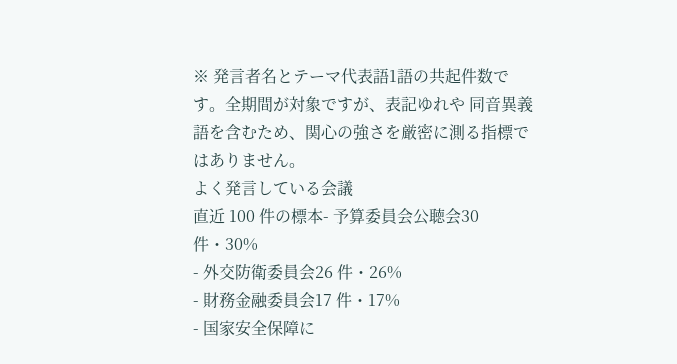※ 発言者名とテーマ代表語1語の共起件数です。全期間が対象ですが、表記ゆれや 同音異義語を含むため、関心の強さを厳密に測る指標ではありません。
よく発言している会議
直近 100 件の標本- 予算委員会公聴会30 件・30%
- 外交防衛委員会26 件・26%
- 財務金融委員会17 件・17%
- 国家安全保障に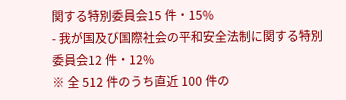関する特別委員会15 件・15%
- 我が国及び国際社会の平和安全法制に関する特別委員会12 件・12%
※ 全 512 件のうち直近 100 件の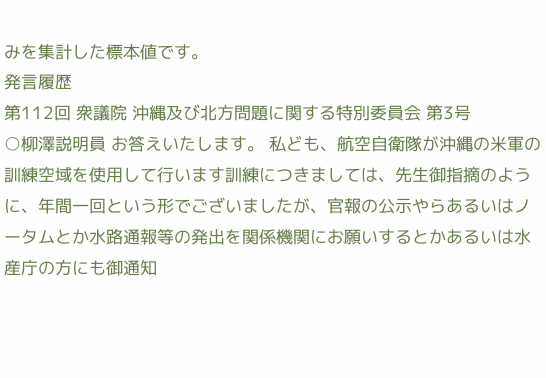みを集計した標本値です。
発言履歴
第112回 衆議院 沖縄及び北方問題に関する特別委員会 第3号
○柳澤説明員 お答えいたします。 私ども、航空自衛隊が沖縄の米軍の訓練空域を使用して行います訓練につきましては、先生御指摘のように、年間一回という形でございましたが、官報の公示やらあるいはノータムとか水路通報等の発出を関係機関にお願いするとかあるいは水産庁の方にも御通知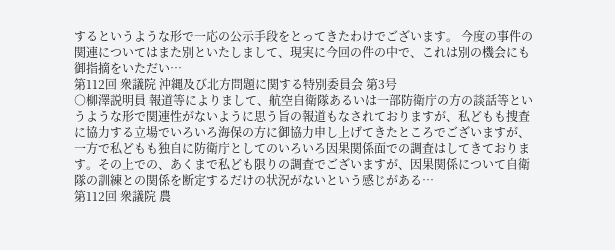するというような形で一応の公示手段をとってきたわけでございます。 今度の事件の関連についてはまた別といたしまして、現実に今回の件の中で、これは別の機会にも御指摘をいただい…
第112回 衆議院 沖縄及び北方問題に関する特別委員会 第3号
○柳澤説明員 報道等によりまして、航空自衛隊あるいは一部防衛庁の方の談話等というような形で関連性がないように思う旨の報道もなされておりますが、私どもも捜査に協力する立場でいろいろ海保の方に御協力申し上げてきたところでございますが、一方で私どもも独自に防衛庁としてのいろいろ因果関係面での調査はしてきております。その上での、あくまで私ども限りの調査でございますが、因果関係について自衛隊の訓練との関係を断定するだけの状況がないという感じがある…
第112回 衆議院 農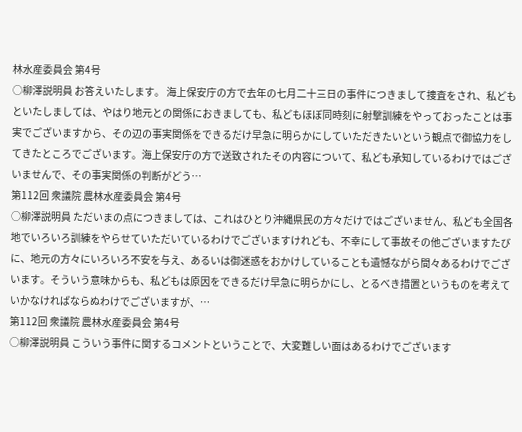林水産委員会 第4号
○柳澤説明員 お答えいたします。 海上保安庁の方で去年の七月二十三日の事件につきまして捜査をされ、私どもといたしましては、やはり地元との関係におきましても、私どもほぼ同時刻に射撃訓練をやっておったことは事実でございますから、その辺の事実関係をできるだけ早急に明らかにしていただきたいという観点で御協力をしてきたところでございます。海上保安庁の方で送致されたその内容について、私ども承知しているわけではございませんで、その事実関係の判断がどう…
第112回 衆議院 農林水産委員会 第4号
○柳澤説明員 ただいまの点につきましては、これはひとり沖縄県民の方々だけではございません、私ども全国各地でいろいろ訓練をやらせていただいているわけでございますけれども、不幸にして事故その他ございますたびに、地元の方々にいろいろ不安を与え、あるいは御迷惑をおかけしていることも遺憾ながら間々あるわけでございます。そういう意味からも、私どもは原因をできるだけ早急に明らかにし、とるべき措置というものを考えていかなければならぬわけでございますが、…
第112回 衆議院 農林水産委員会 第4号
○柳澤説明員 こういう事件に関するコメントということで、大変難しい面はあるわけでございます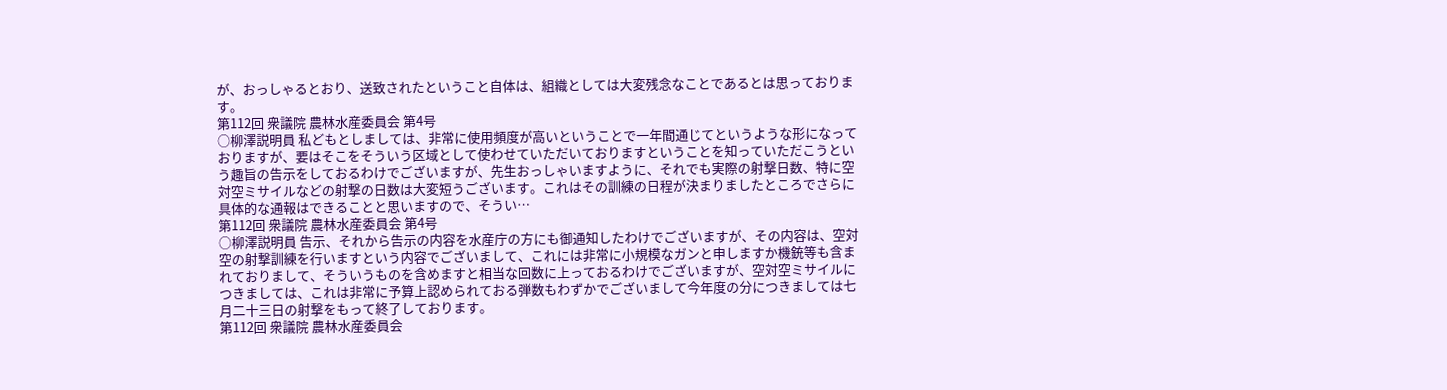が、おっしゃるとおり、送致されたということ自体は、組織としては大変残念なことであるとは思っております。
第112回 衆議院 農林水産委員会 第4号
○柳澤説明員 私どもとしましては、非常に使用頻度が高いということで一年間通じてというような形になっておりますが、要はそこをそういう区域として使わせていただいておりますということを知っていただこうという趣旨の告示をしておるわけでございますが、先生おっしゃいますように、それでも実際の射撃日数、特に空対空ミサイルなどの射撃の日数は大変短うございます。これはその訓練の日程が決まりましたところでさらに具体的な通報はできることと思いますので、そうい…
第112回 衆議院 農林水産委員会 第4号
○柳澤説明員 告示、それから告示の内容を水産庁の方にも御通知したわけでございますが、その内容は、空対空の射撃訓練を行いますという内容でございまして、これには非常に小規模なガンと申しますか機銃等も含まれておりまして、そういうものを含めますと相当な回数に上っておるわけでございますが、空対空ミサイルにつきましては、これは非常に予算上認められておる弾数もわずかでございまして今年度の分につきましては七月二十三日の射撃をもって終了しております。
第112回 衆議院 農林水産委員会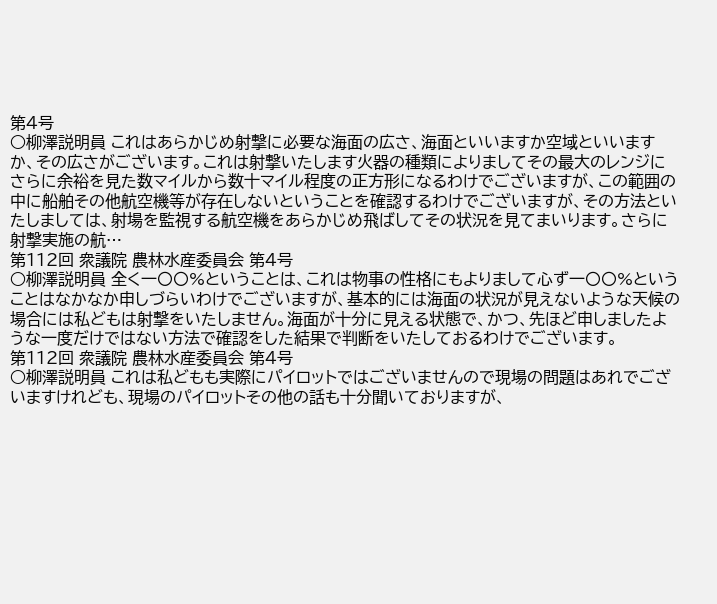第4号
○柳澤説明員 これはあらかじめ射撃に必要な海面の広さ、海面といいますか空域といいますか、その広さがございます。これは射撃いたします火器の種類によりましてその最大のレンジにさらに余裕を見た数マイルから数十マイル程度の正方形になるわけでございますが、この範囲の中に船舶その他航空機等が存在しないということを確認するわけでございますが、その方法といたしましては、射場を監視する航空機をあらかじめ飛ばしてその状況を見てまいります。さらに射撃実施の航…
第112回 衆議院 農林水産委員会 第4号
○柳澤説明員 全く一〇〇%ということは、これは物事の性格にもよりまして心ず一〇〇%ということはなかなか申しづらいわけでございますが、基本的には海面の状況が見えないような天候の場合には私どもは射撃をいたしません。海面が十分に見える状態で、かつ、先ほど申しましたような一度だけではない方法で確認をした結果で判断をいたしておるわけでございます。
第112回 衆議院 農林水産委員会 第4号
○柳澤説明員 これは私どもも実際にパイロットではございませんので現場の問題はあれでございますけれども、現場のパイロットその他の話も十分聞いておりますが、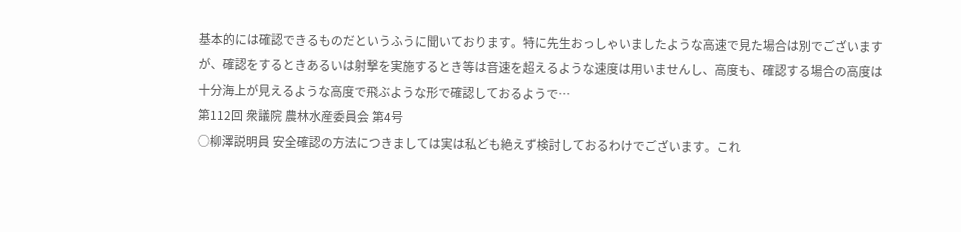基本的には確認できるものだというふうに聞いております。特に先生おっしゃいましたような高速で見た場合は別でございますが、確認をするときあるいは射撃を実施するとき等は音速を超えるような速度は用いませんし、高度も、確認する場合の高度は十分海上が見えるような高度で飛ぶような形で確認しておるようで…
第112回 衆議院 農林水産委員会 第4号
○柳澤説明員 安全確認の方法につきましては実は私ども絶えず検討しておるわけでございます。これ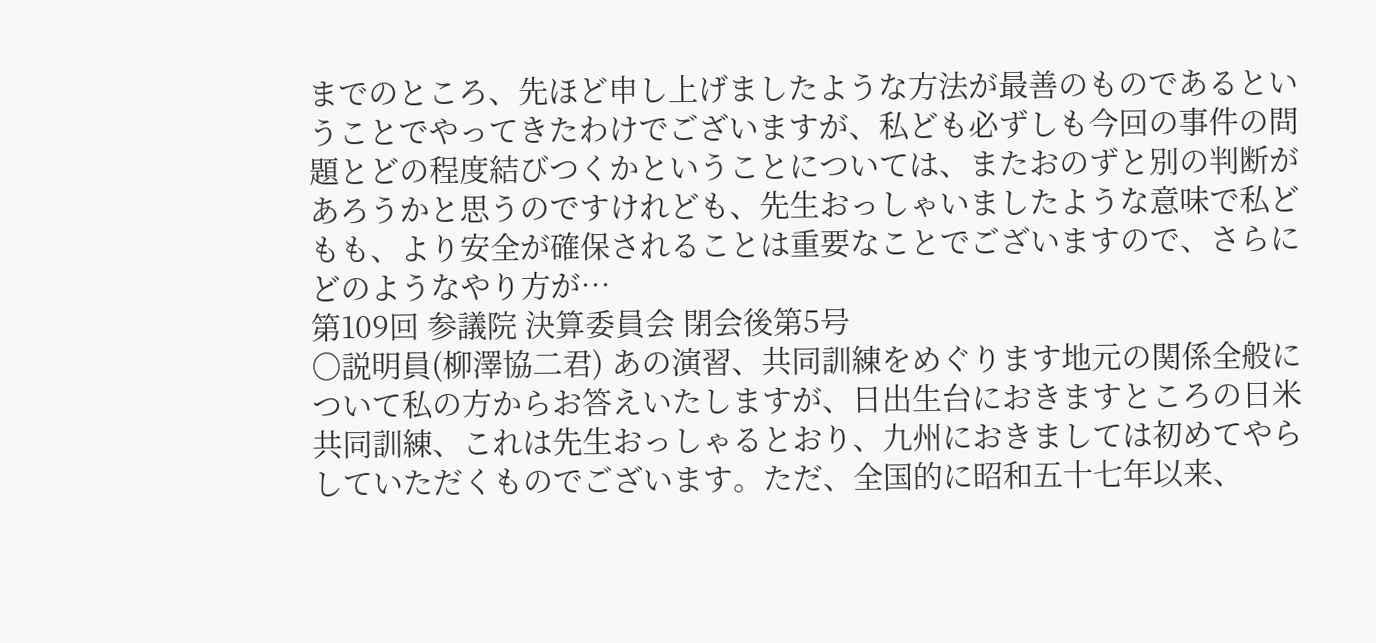までのところ、先ほど申し上げましたような方法が最善のものであるということでやってきたわけでございますが、私ども必ずしも今回の事件の問題とどの程度結びつくかということについては、またおのずと別の判断があろうかと思うのですけれども、先生おっしゃいましたような意味で私どもも、より安全が確保されることは重要なことでございますので、さらにどのようなやり方が…
第109回 参議院 決算委員会 閉会後第5号
○説明員(柳澤協二君) あの演習、共同訓練をめぐります地元の関係全般について私の方からお答えいたしますが、日出生台におきますところの日米共同訓練、これは先生おっしゃるとおり、九州におきましては初めてやらしていただくものでございます。ただ、全国的に昭和五十七年以来、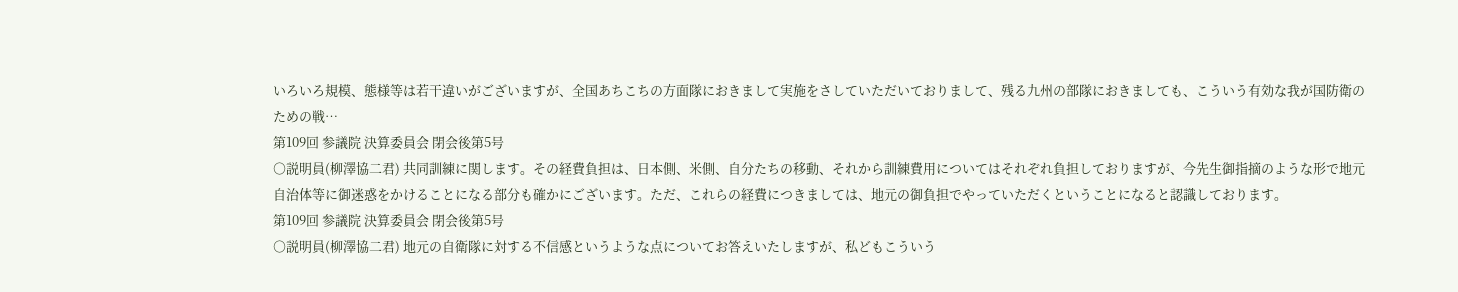いろいろ規模、態様等は若干違いがございますが、全国あちこちの方面隊におきまして実施をさしていただいておりまして、残る九州の部隊におきましても、こういう有効な我が国防衛のための戦…
第109回 参議院 決算委員会 閉会後第5号
○説明員(柳澤協二君) 共同訓練に関します。その経費負担は、日本側、米側、自分たちの移動、それから訓練費用についてはそれぞれ負担しておりますが、今先生御指摘のような形で地元自治体等に御迷惑をかけることになる部分も確かにございます。ただ、これらの経費につきましては、地元の御負担でやっていただくということになると認識しております。
第109回 参議院 決算委員会 閉会後第5号
○説明員(柳澤協二君) 地元の自衛隊に対する不信感というような点についてお答えいたしますが、私どもこういう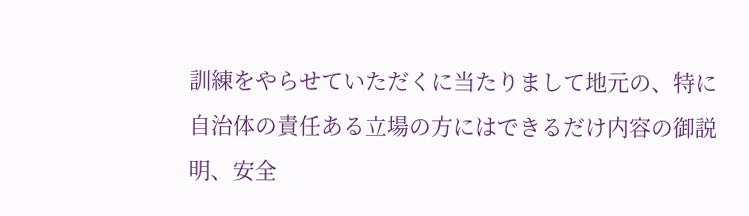訓練をやらせていただくに当たりまして地元の、特に自治体の責任ある立場の方にはできるだけ内容の御説明、安全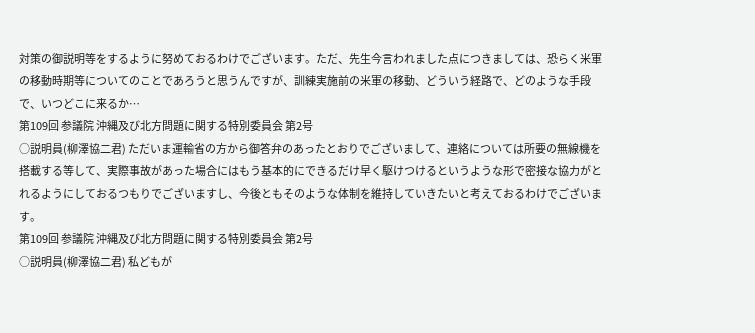対策の御説明等をするように努めておるわけでございます。ただ、先生今言われました点につきましては、恐らく米軍の移動時期等についてのことであろうと思うんですが、訓練実施前の米軍の移動、どういう経路で、どのような手段で、いつどこに来るか…
第109回 参議院 沖縄及び北方問題に関する特別委員会 第2号
○説明員(柳澤協二君) ただいま運輸省の方から御答弁のあったとおりでございまして、連絡については所要の無線機を搭載する等して、実際事故があった場合にはもう基本的にできるだけ早く駆けつけるというような形で密接な協力がとれるようにしておるつもりでございますし、今後ともそのような体制を維持していきたいと考えておるわけでございます。
第109回 参議院 沖縄及び北方問題に関する特別委員会 第2号
○説明員(柳澤協二君) 私どもが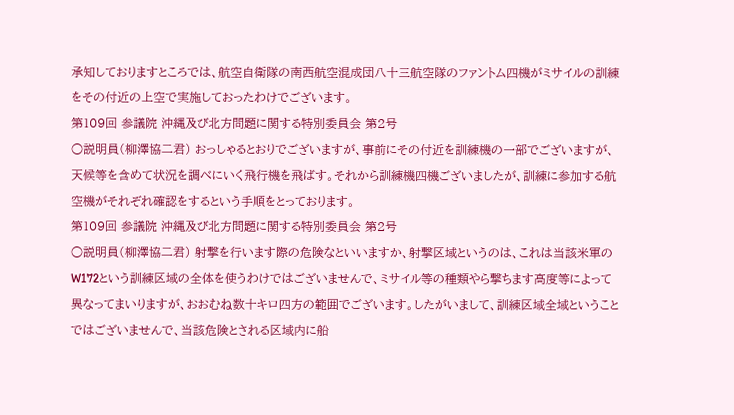承知しておりますところでは、航空自衛隊の南西航空混成団八十三航空隊のファントム四機がミサイルの訓練をその付近の上空で実施しておったわけでございます。
第109回 参議院 沖縄及び北方問題に関する特別委員会 第2号
○説明員(柳澤協二君) おっしゃるとおりでございますが、事前にその付近を訓練機の一部でございますが、天候等を含めて状況を調べにいく飛行機を飛ばす。それから訓練機四機ございましたが、訓練に参加する航空機がそれぞれ確認をするという手順をとっております。
第109回 参議院 沖縄及び北方問題に関する特別委員会 第2号
○説明員(柳澤協二君) 射撃を行います際の危険なといいますか、射撃区域というのは、これは当該米軍のW172という訓練区域の全体を使うわけではございませんで、ミサイル等の種類やら撃ちます高度等によって異なってまいりますが、おおむね数十キロ四方の範囲でございます。したがいまして、訓練区域全域ということではございませんで、当該危険とされる区域内に船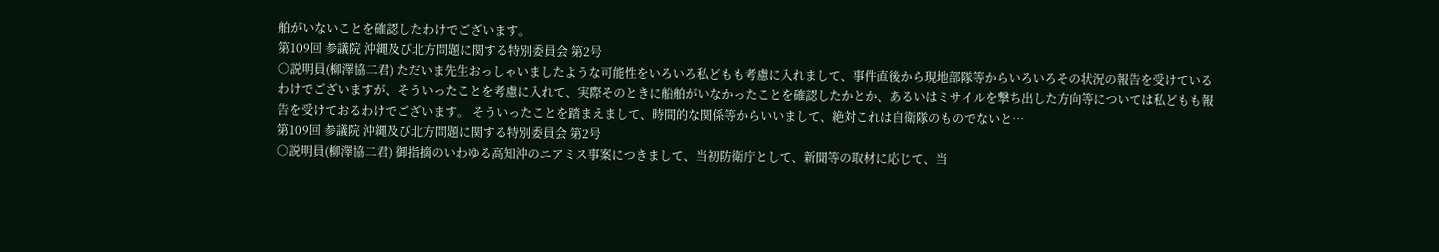舶がいないことを確認したわけでございます。
第109回 参議院 沖縄及び北方問題に関する特別委員会 第2号
○説明員(柳澤協二君) ただいま先生おっしゃいましたような可能性をいろいろ私どもも考慮に入れまして、事件直後から現地部隊等からいろいろその状況の報告を受けているわけでございますが、そういったことを考慮に入れて、実際そのときに船舶がいなかったことを確認したかとか、あるいはミサイルを撃ち出した方向等については私どもも報告を受けておるわけでございます。 そういったことを踏まえまして、時間的な関係等からいいまして、絶対これは自衛隊のものでないと…
第109回 参議院 沖縄及び北方問題に関する特別委員会 第2号
○説明員(柳澤協二君) 御指摘のいわゆる高知沖のニアミス事案につきまして、当初防衛庁として、新聞等の取材に応じて、当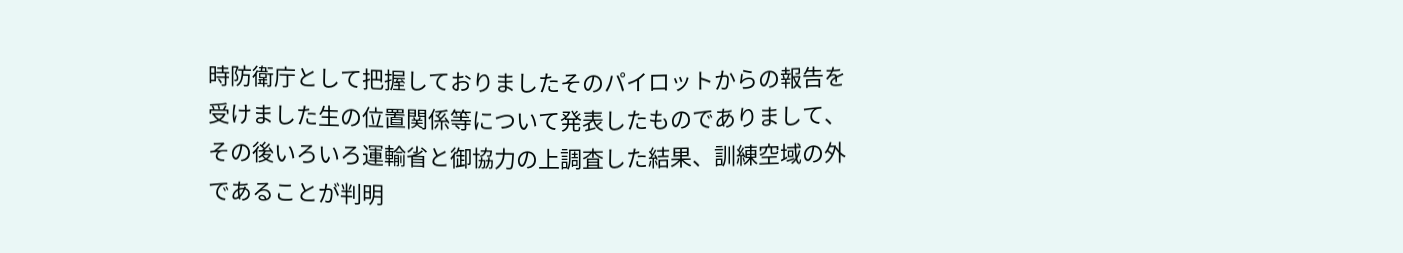時防衛庁として把握しておりましたそのパイロットからの報告を受けました生の位置関係等について発表したものでありまして、その後いろいろ運輸省と御協力の上調査した結果、訓練空域の外であることが判明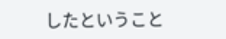したということ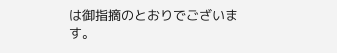は御指摘のとおりでございます。